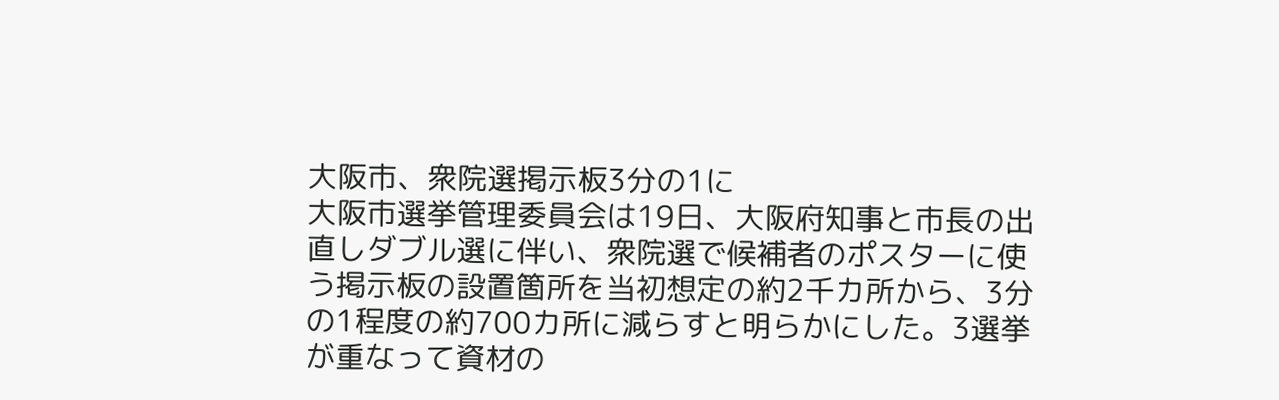大阪市、衆院選掲示板3分の1に
大阪市選挙管理委員会は19日、大阪府知事と市長の出直しダブル選に伴い、衆院選で候補者のポスターに使う掲示板の設置箇所を当初想定の約2千カ所から、3分の1程度の約700カ所に減らすと明らかにした。3選挙が重なって資材の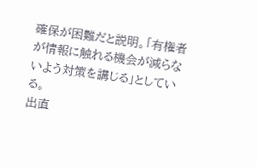確保が困難だと説明。「有権者が情報に触れる機会が減らないよう対策を講じる」としている。
出直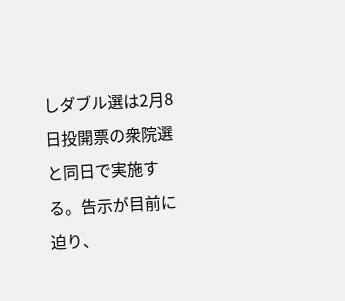しダブル選は2月8日投開票の衆院選と同日で実施する。告示が目前に迫り、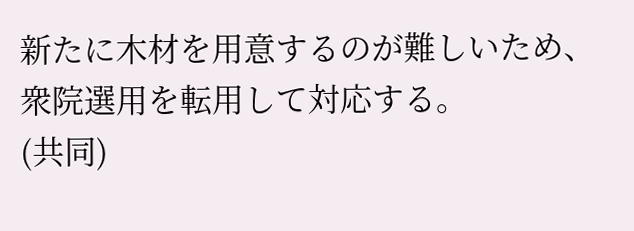新たに木材を用意するのが難しいため、衆院選用を転用して対応する。
(共同)